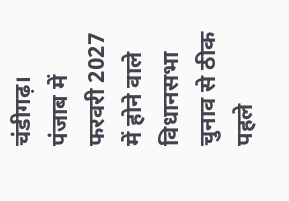चंडीगढ़। पंजाब में फरवरी 2027 में होने वाले विधानसभा चुनाव से ठीक पहले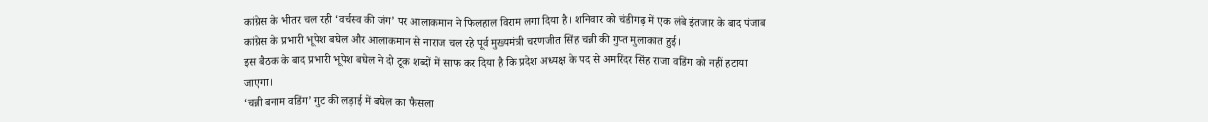कांग्रेस के भीतर चल रही ‘वर्चस्व की जंग’ पर आलाकमान ने फिलहाल विराम लगा दिया है। शनिवार को चंडीगढ़ में एक लंबे इंतजार के बाद पंजाब कांग्रेस के प्रभारी भूपेश बघेल और आलाकमान से नाराज चल रहे पूर्व मुख्यमंत्री चरणजीत सिंह चन्नी की गुप्त मुलाकात हुई।
इस बैठक के बाद प्रभारी भूपेश बघेल ने दो टूक शब्दों में साफ कर दिया है कि प्रदेश अध्यक्ष के पद से अमरिंदर सिंह राजा वडिंग को नहीं हटाया जाएगा।
‘चन्नी बनाम वडिंग’ गुट की लड़ाई में बघेल का फैसला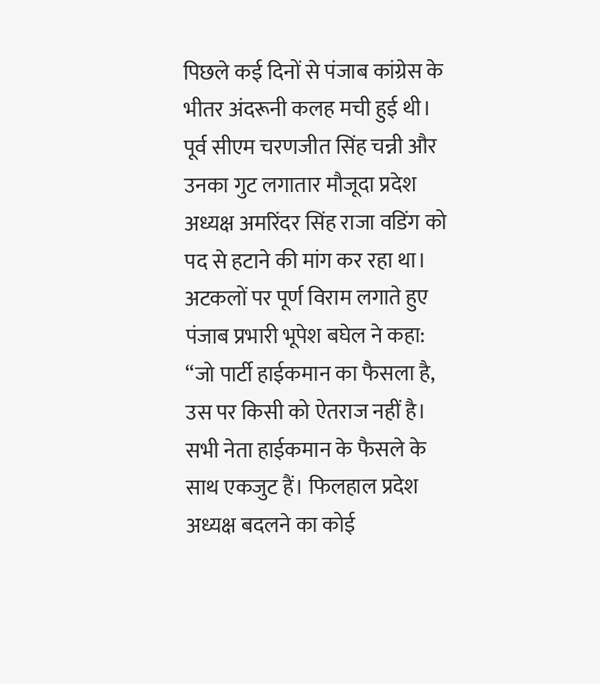पिछले कई दिनों से पंजाब कांग्रेस के भीतर अंदरूनी कलह मची हुई थी। पूर्व सीएम चरणजीत सिंह चन्नी और उनका गुट लगातार मौजूदा प्रदेश अध्यक्ष अमरिंदर सिंह राजा वडिंग को पद से हटाने की मांग कर रहा था।
अटकलों पर पूर्ण विराम लगाते हुए पंजाब प्रभारी भूपेश बघेल ने कहा:
“जो पार्टी हाईकमान का फैसला है, उस पर किसी को ऐतराज नहीं है। सभी नेता हाईकमान के फैसले के साथ एकजुट हैं। फिलहाल प्रदेश अध्यक्ष बदलने का कोई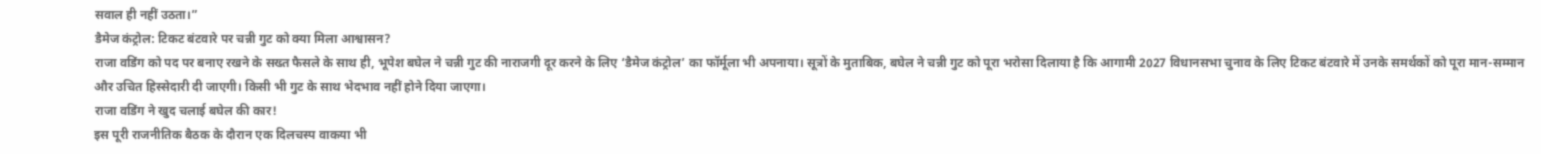सवाल ही नहीं उठता।”
डैमेज कंट्रोल: टिकट बंटवारे पर चन्नी गुट को क्या मिला आश्वासन?
राजा वडिंग को पद पर बनाए रखने के सख्त फैसले के साथ ही, भूपेश बघेल ने चन्नी गुट की नाराजगी दूर करने के लिए ‘डैमेज कंट्रोल’ का फॉर्मूला भी अपनाया। सूत्रों के मुताबिक, बघेल ने चन्नी गुट को पूरा भरोसा दिलाया है कि आगामी 2027 विधानसभा चुनाव के लिए टिकट बंटवारे में उनके समर्थकों को पूरा मान-सम्मान और उचित हिस्सेदारी दी जाएगी। किसी भी गुट के साथ भेदभाव नहीं होने दिया जाएगा।
राजा वडिंग ने खुद चलाई बघेल की कार!
इस पूरी राजनीतिक बैठक के दौरान एक दिलचस्प वाकया भी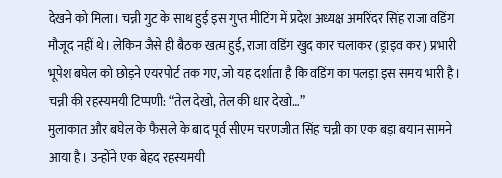देखने को मिला। चन्नी गुट के साथ हुई इस गुप्त मीटिंग में प्रदेश अध्यक्ष अमरिंदर सिंह राजा वडिंग मौजूद नहीं थे। लेकिन जैसे ही बैठक खत्म हुई, राजा वडिंग खुद कार चलाकर (ड्राइव कर) प्रभारी भूपेश बघेल को छोड़ने एयरपोर्ट तक गए, जो यह दर्शाता है कि वडिंग का पलड़ा इस समय भारी है।
चन्नी की रहस्यमयी टिप्पणी: “तेल देखो, तेल की धार देखो…”
मुलाकात और बघेल के फैसले के बाद पूर्व सीएम चरणजीत सिंह चन्नी का एक बड़ा बयान सामने आया है। उन्होंने एक बेहद रहस्यमयी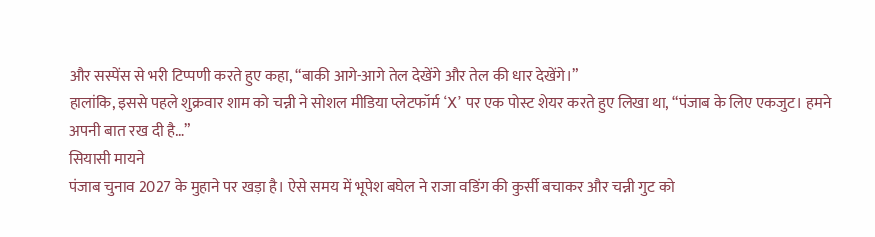और सस्पेंस से भरी टिप्पणी करते हुए कहा, “बाकी आगे-आगे तेल देखेंगे और तेल की धार देखेंगे।”
हालांकि, इससे पहले शुक्रवार शाम को चन्नी ने सोशल मीडिया प्लेटफॉर्म ‘X’ पर एक पोस्ट शेयर करते हुए लिखा था, “पंजाब के लिए एकजुट। हमने अपनी बात रख दी है…”
सियासी मायने
पंजाब चुनाव 2027 के मुहाने पर खड़ा है। ऐसे समय में भूपेश बघेल ने राजा वडिंग की कुर्सी बचाकर और चन्नी गुट को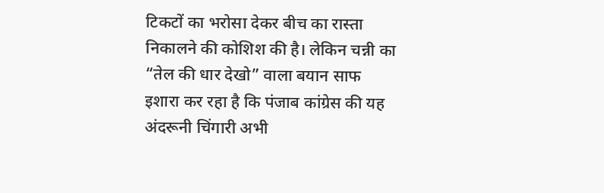टिकटों का भरोसा देकर बीच का रास्ता निकालने की कोशिश की है। लेकिन चन्नी का “तेल की धार देखो” वाला बयान साफ इशारा कर रहा है कि पंजाब कांग्रेस की यह अंदरूनी चिंगारी अभी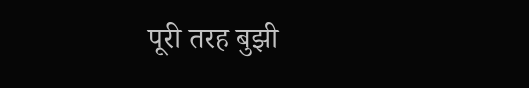पूरी तरह बुझी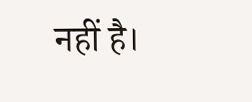नहीं है।